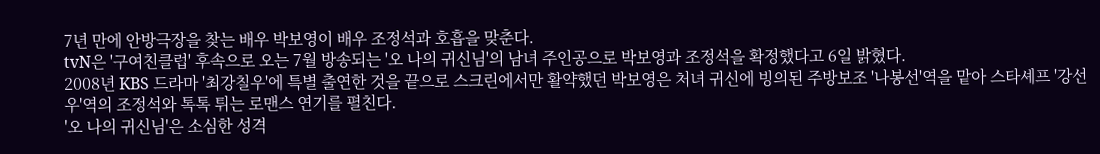7년 만에 안방극장을 찾는 배우 박보영이 배우 조정석과 호흡을 맞춘다.
tvN은 '구여친클럽' 후속으로 오는 7월 방송되는 '오 나의 귀신님'의 남녀 주인공으로 박보영과 조정석을 확정했다고 6일 밝혔다.
2008년 KBS 드라마 '최강칠우'에 특별 출연한 것을 끝으로 스크린에서만 활약했던 박보영은 처녀 귀신에 빙의된 주방보조 '나봉선'역을 맡아 스타셰프 '강선우'역의 조정석와 톡톡 튀는 로맨스 연기를 펼친다.
'오 나의 귀신님'은 소심한 성격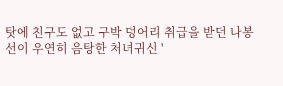탓에 친구도 없고 구박 덩어리 취급을 받던 나봉선이 우연히 음탕한 처녀귀신 '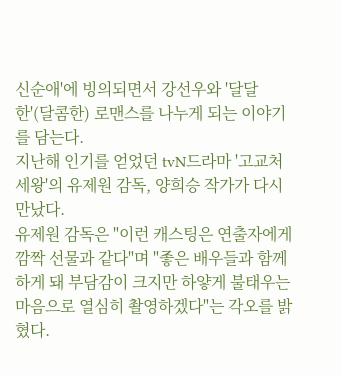신순애'에 빙의되면서 강선우와 '달달한'(달콤한) 로맨스를 나누게 되는 이야기를 담는다.
지난해 인기를 얻었던 tvN드라마 '고교처세왕'의 유제원 감독, 양희승 작가가 다시 만났다.
유제원 감독은 "이런 캐스팅은 연출자에게 깜짝 선물과 같다"며 "좋은 배우들과 함께하게 돼 부담감이 크지만 하얗게 불태우는 마음으로 열심히 촬영하겠다"는 각오를 밝혔다.